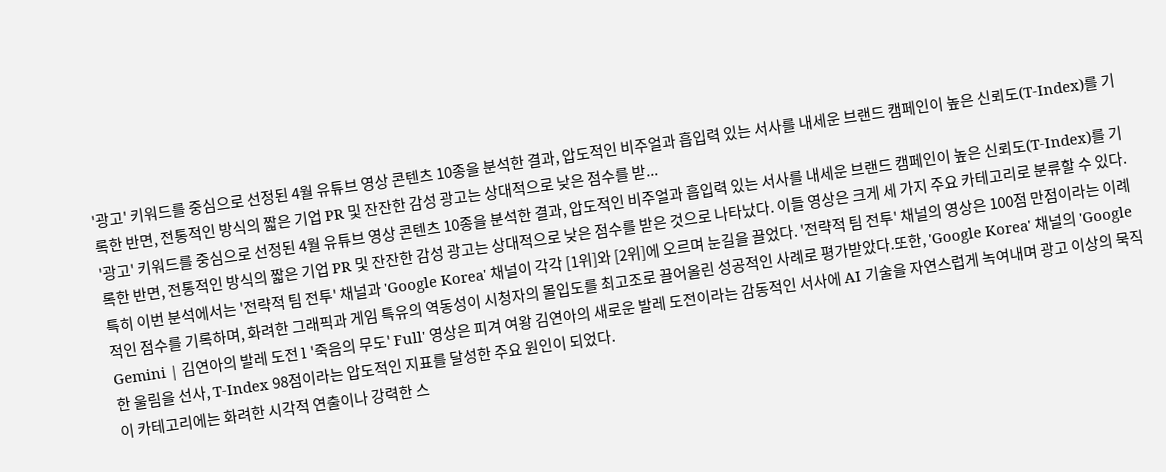'광고' 키워드를 중심으로 선정된 4월 유튜브 영상 콘텐츠 10종을 분석한 결과, 압도적인 비주얼과 흡입력 있는 서사를 내세운 브랜드 캠페인이 높은 신뢰도(T-Index)를 기록한 반면, 전통적인 방식의 짧은 기업 PR 및 잔잔한 감성 광고는 상대적으로 낮은 점수를 받...
'광고' 키워드를 중심으로 선정된 4월 유튜브 영상 콘텐츠 10종을 분석한 결과, 압도적인 비주얼과 흡입력 있는 서사를 내세운 브랜드 캠페인이 높은 신뢰도(T-Index)를 기록한 반면, 전통적인 방식의 짧은 기업 PR 및 잔잔한 감성 광고는 상대적으로 낮은 점수를 받은 것으로 나타났다. 이들 영상은 크게 세 가지 주요 카테고리로 분류할 수 있다.특히 이번 분석에서는 '전략적 팀 전투' 채널과 'Google Korea' 채널이 각각 [1위]와 [2위]에 오르며 눈길을 끌었다. '전략적 팀 전투' 채널의 영상은 100점 만점이라는 이례적인 점수를 기록하며, 화려한 그래픽과 게임 특유의 역동성이 시청자의 몰입도를 최고조로 끌어올린 성공적인 사례로 평가받았다.또한, 'Google Korea' 채널의 'Google Gemini | 김연아의 발레 도전 l '죽음의 무도' Full' 영상은 피겨 여왕 김연아의 새로운 발레 도전이라는 감동적인 서사에 AI 기술을 자연스럽게 녹여내며 광고 이상의 묵직한 울림을 선사, T-Index 98점이라는 압도적인 지표를 달성한 주요 원인이 되었다.
이 카테고리에는 화려한 시각적 연출이나 강력한 스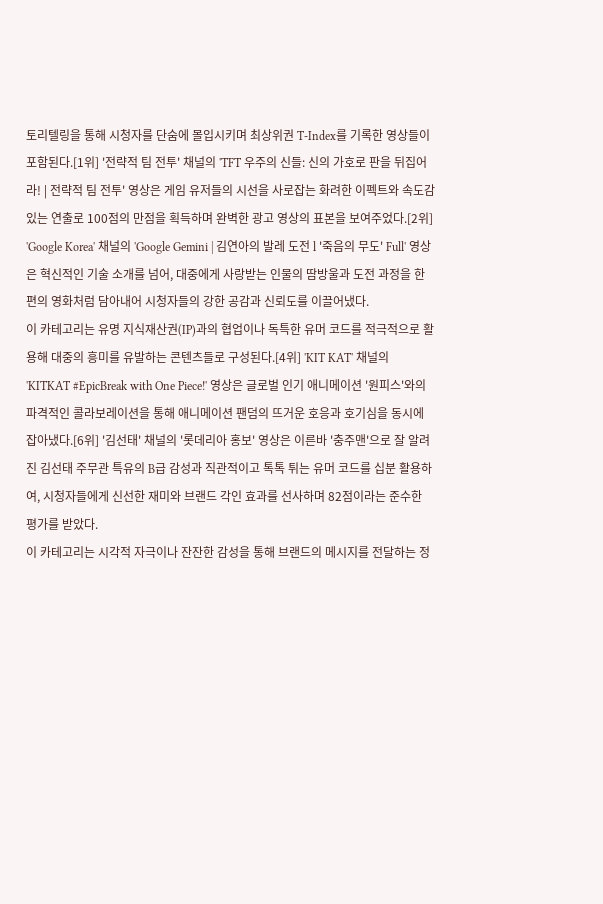토리텔링을 통해 시청자를 단숨에 몰입시키며 최상위권 T-Index를 기록한 영상들이 포함된다.[1위] '전략적 팀 전투' 채널의 'TFT 우주의 신들: 신의 가호로 판을 뒤집어라! | 전략적 팀 전투' 영상은 게임 유저들의 시선을 사로잡는 화려한 이펙트와 속도감 있는 연출로 100점의 만점을 획득하며 완벽한 광고 영상의 표본을 보여주었다.[2위] 'Google Korea' 채널의 'Google Gemini | 김연아의 발레 도전 l '죽음의 무도' Full' 영상은 혁신적인 기술 소개를 넘어, 대중에게 사랑받는 인물의 땀방울과 도전 과정을 한 편의 영화처럼 담아내어 시청자들의 강한 공감과 신뢰도를 이끌어냈다.
이 카테고리는 유명 지식재산권(IP)과의 협업이나 독특한 유머 코드를 적극적으로 활용해 대중의 흥미를 유발하는 콘텐츠들로 구성된다.[4위] 'KIT KAT' 채널의 'KITKAT #EpicBreak with One Piece!' 영상은 글로벌 인기 애니메이션 '원피스'와의 파격적인 콜라보레이션을 통해 애니메이션 팬덤의 뜨거운 호응과 호기심을 동시에 잡아냈다.[6위] '김선태' 채널의 '롯데리아 홍보' 영상은 이른바 '충주맨'으로 잘 알려진 김선태 주무관 특유의 B급 감성과 직관적이고 톡톡 튀는 유머 코드를 십분 활용하여, 시청자들에게 신선한 재미와 브랜드 각인 효과를 선사하며 82점이라는 준수한 평가를 받았다.
이 카테고리는 시각적 자극이나 잔잔한 감성을 통해 브랜드의 메시지를 전달하는 정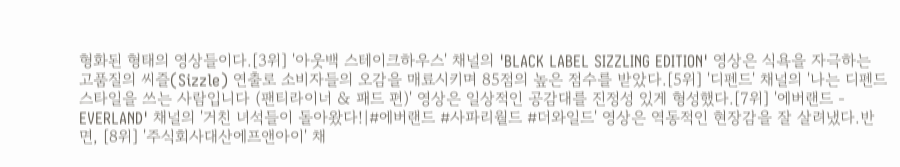형화된 형태의 영상들이다.[3위] '아웃백 스테이크하우스' 채널의 'BLACK LABEL SIZZLING EDITION' 영상은 식욕을 자극하는 고품질의 씨즐(Sizzle) 연출로 소비자들의 오감을 매료시키며 85점의 높은 점수를 받았다.[5위] '디펜드' 채널의 '나는 디펜드 스타일을 쓰는 사람입니다 (팬티라이너 & 패드 편)' 영상은 일상적인 공감대를 진정성 있게 형성했다.[7위] '에버랜드 - EVERLAND' 채널의 '거친 녀석들이 돌아왔다!|#에버랜드 #사파리월드 #더와일드' 영상은 역동적인 현장감을 잘 살려냈다.반면, [8위] '주식회사대산에프앤아이' 채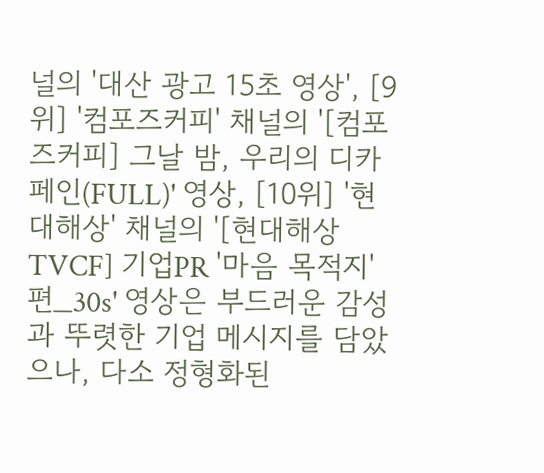널의 '대산 광고 15초 영상', [9위] '컴포즈커피' 채널의 '[컴포즈커피] 그날 밤, 우리의 디카페인(FULL)' 영상, [10위] '현대해상' 채널의 '[현대해상 TVCF] 기업PR '마음 목적지' 편_30s' 영상은 부드러운 감성과 뚜렷한 기업 메시지를 담았으나, 다소 정형화된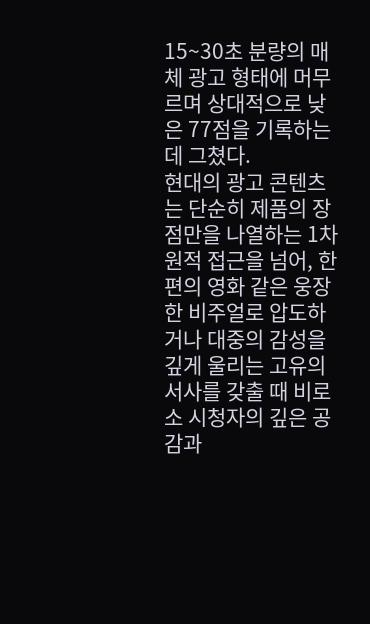15~30초 분량의 매체 광고 형태에 머무르며 상대적으로 낮은 77점을 기록하는 데 그쳤다.
현대의 광고 콘텐츠는 단순히 제품의 장점만을 나열하는 1차원적 접근을 넘어, 한 편의 영화 같은 웅장한 비주얼로 압도하거나 대중의 감성을 깊게 울리는 고유의 서사를 갖출 때 비로소 시청자의 깊은 공감과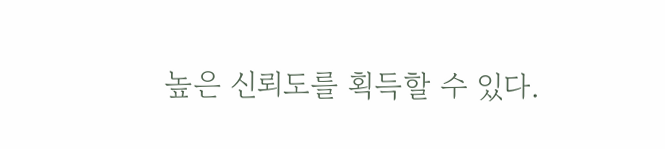높은 신뢰도를 획득할 수 있다.